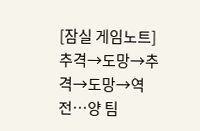[잠실 게임노트] 추격→도망→추격→도망→역전…양 팀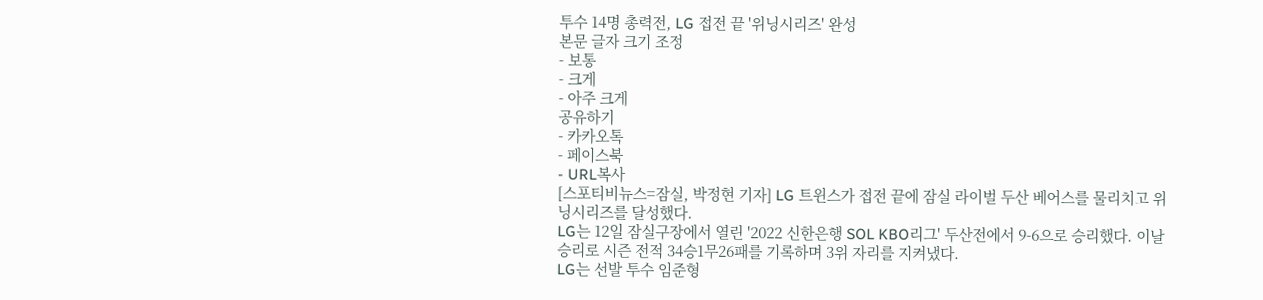투수 14명 총력전, LG 접전 끝 '위닝시리즈' 완성
본문 글자 크기 조정
- 보통
- 크게
- 아주 크게
공유하기
- 카카오톡
- 페이스북
- URL복사
[스포티비뉴스=잠실, 박정현 기자] LG 트윈스가 접전 끝에 잠실 라이벌 두산 베어스를 물리치고 위닝시리즈를 달성했다.
LG는 12일 잠실구장에서 열린 '2022 신한은행 SOL KBO리그' 두산전에서 9-6으로 승리했다. 이날 승리로 시즌 전적 34승1무26패를 기록하며 3위 자리를 지켜냈다.
LG는 선발 투수 임준형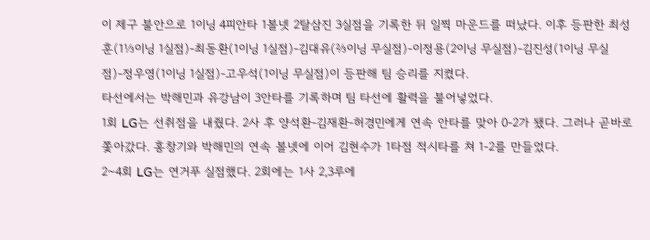이 제구 불안으로 1이닝 4피안타 1볼넷 2탈삼진 3실점을 기록한 뒤 일찍 마운드를 떠났다. 이후 등판한 최성훈(1⅓이닝 1실점)-최동환(1이닝 1실점)-김대유(⅔이닝 무실점)-이정용(2이닝 무실점)-김진성(1이닝 무실점)-정우영(1이닝 1실점)-고우석(1이닝 무실점)이 등판해 팀 승리를 지켰다.
타선에서는 박해민과 유강남이 3안타를 기록하며 팀 타선에 활력을 불어넣었다.
1회 LG는 선취점을 내줬다. 2사 후 양석환-김재환-허경민에게 연속 안타를 맞아 0-2가 됐다. 그러나 곧바로 쫓아갔다. 홍창기와 박해민의 연속 볼넷에 이어 김현수가 1타점 적시타를 쳐 1-2를 만들었다.
2~4회 LG는 연거푸 실점했다. 2회에는 1사 2,3루에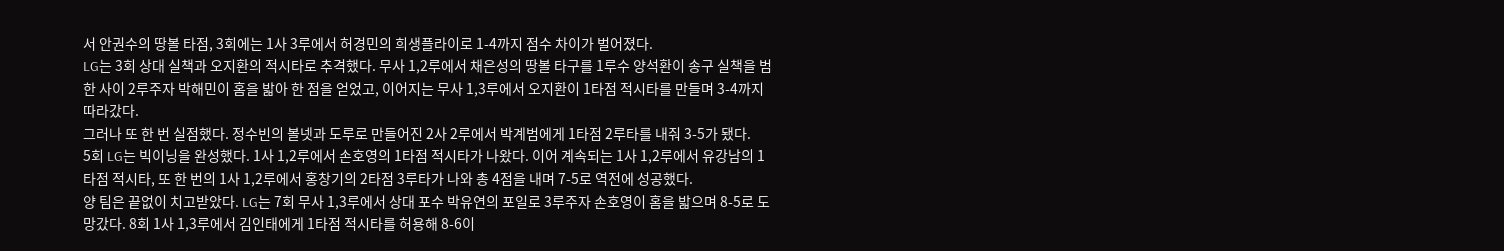서 안권수의 땅볼 타점, 3회에는 1사 3루에서 허경민의 희생플라이로 1-4까지 점수 차이가 벌어졌다.
LG는 3회 상대 실책과 오지환의 적시타로 추격했다. 무사 1,2루에서 채은성의 땅볼 타구를 1루수 양석환이 송구 실책을 범한 사이 2루주자 박해민이 홈을 밟아 한 점을 얻었고, 이어지는 무사 1,3루에서 오지환이 1타점 적시타를 만들며 3-4까지 따라갔다.
그러나 또 한 번 실점했다. 정수빈의 볼넷과 도루로 만들어진 2사 2루에서 박계범에게 1타점 2루타를 내줘 3-5가 됐다.
5회 LG는 빅이닝을 완성했다. 1사 1,2루에서 손호영의 1타점 적시타가 나왔다. 이어 계속되는 1사 1,2루에서 유강남의 1타점 적시타, 또 한 번의 1사 1,2루에서 홍창기의 2타점 3루타가 나와 총 4점을 내며 7-5로 역전에 성공했다.
양 팀은 끝없이 치고받았다. LG는 7회 무사 1,3루에서 상대 포수 박유연의 포일로 3루주자 손호영이 홈을 밟으며 8-5로 도망갔다. 8회 1사 1,3루에서 김인태에게 1타점 적시타를 허용해 8-6이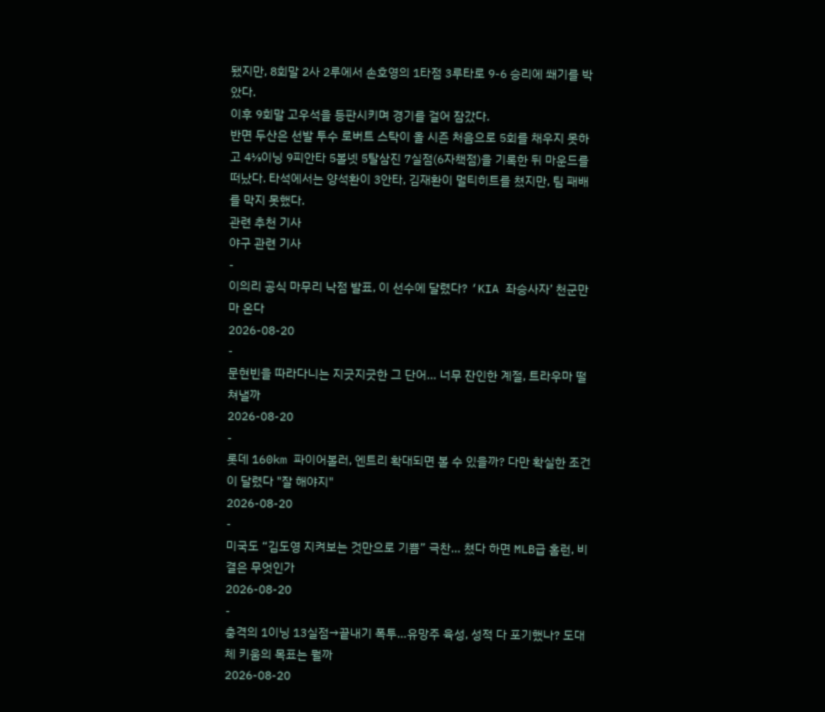됐지만, 8회말 2사 2루에서 손호영의 1타점 3루타로 9-6 승리에 쐐기를 박았다.
이후 9회말 고우석을 등판시키며 경기를 걸어 잠갔다.
반면 두산은 선발 투수 로버트 스탁이 올 시즌 처음으로 5회를 채우지 못하고 4⅓이닝 9피안타 5볼넷 5탈삼진 7실점(6자책점)을 기록한 뒤 마운드를 떠났다. 타석에서는 양석환이 3안타, 김재환이 멀티히트를 쳤지만, 팀 패배를 막지 못했다.
관련 추천 기사
야구 관련 기사
-
이의리 공식 마무리 낙점 발표, 이 선수에 달렸다? ‘KIA 좌승사자’ 천군만마 온다
2026-08-20
-
문현빈을 따라다니는 지긋지긋한 그 단어… 너무 잔인한 계절, 트라우마 떨쳐낼까
2026-08-20
-
롯데 160km 파이어볼러, 엔트리 확대되면 볼 수 있을까? 다만 확실한 조건이 달렸다 "잘 해야지"
2026-08-20
-
미국도 “김도영 지켜보는 것만으로 기쁨” 극찬… 쳤다 하면 MLB급 홈런, 비결은 무엇인가
2026-08-20
-
충격의 1이닝 13실점→끝내기 폭투…유망주 육성, 성적 다 포기했나? 도대체 키움의 목표는 뭘까
2026-08-20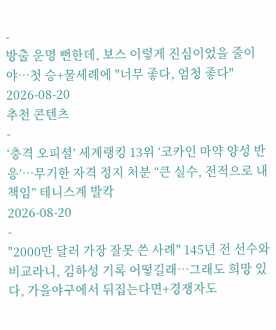-
방출 운명 뻔한데, 보스 이렇게 진심이었을 줄이야…첫 승+물세례에 "너무 좋다, 엄청 좋다"
2026-08-20
추천 콘텐츠
-
‘충격 오피셜’ 세계랭킹 13위 ‘코카인 마약 양성 반응’…무기한 자격 정지 처분 “큰 실수, 전적으로 내 책임” 테니스계 발칵
2026-08-20
-
"2000만 달러 가장 잘못 쓴 사례" 145년 전 선수와 비교라니, 김하성 기록 어떻길래…그래도 희망 있다, 가을야구에서 뒤집는다면+경쟁자도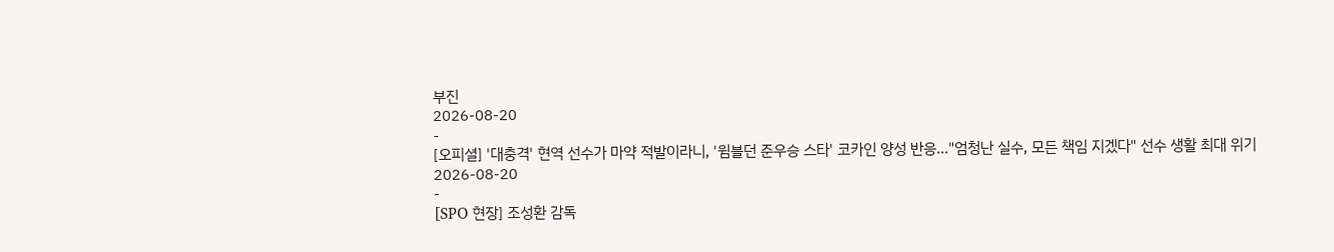부진
2026-08-20
-
[오피셜] '대충격' 현역 선수가 마약 적발이라니, '윔블던 준우승 스타' 코카인 양성 반응…"엄청난 실수, 모든 책임 지겠다" 선수 생활 최대 위기
2026-08-20
-
[SPO 현장] 조성환 감독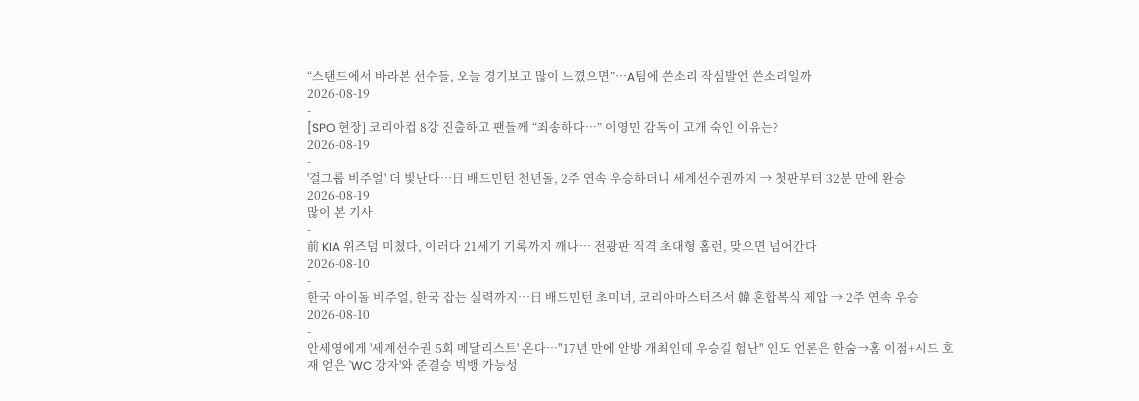“스탠드에서 바라본 선수들, 오늘 경기보고 많이 느꼈으면”…A팀에 쓴소리 작심발언 쓴소리일까
2026-08-19
-
[SPO 현장] 코리아컵 8강 진출하고 팬들께 “죄송하다…” 이영민 감독이 고개 숙인 이유는?
2026-08-19
-
'걸그룹 비주얼' 더 빛난다…日 배드민턴 천년돌, 2주 연속 우승하더니 세계선수권까지 → 첫판부터 32분 만에 완승
2026-08-19
많이 본 기사
-
前 KIA 위즈덤 미쳤다, 이러다 21세기 기록까지 깨나… 전광판 직격 초대형 홈런, 맞으면 넘어간다
2026-08-10
-
한국 아이돌 비주얼, 한국 잡는 실력까지…日 배드민턴 초미녀, 코리아마스터즈서 韓 혼합복식 제압 → 2주 연속 우승
2026-08-10
-
안세영에게 '세계선수권 5회 메달리스트' 온다…"17년 만에 안방 개최인데 우승길 험난" 인도 언론은 한숨→홈 이점+시드 호재 얻은 'WC 강자'와 준결승 빅뱅 가능성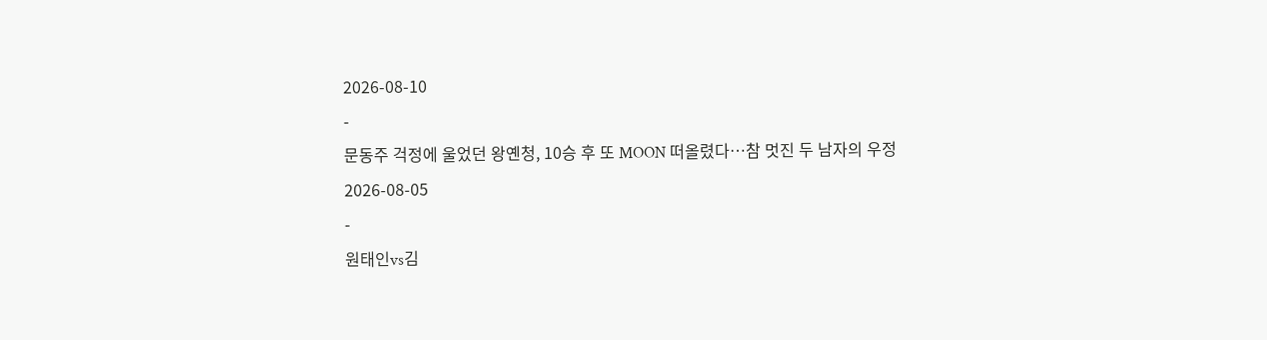2026-08-10
-
문동주 걱정에 울었던 왕옌청, 10승 후 또 MOON 떠올렸다…참 멋진 두 남자의 우정
2026-08-05
-
원태인vs김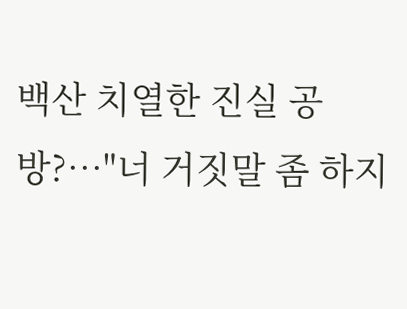백산 치열한 진실 공방?…"너 거짓말 좀 하지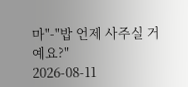마"-"밥 언제 사주실 거예요?"
2026-08-11